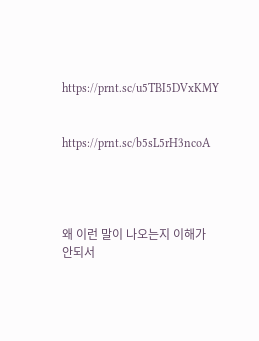https://prnt.sc/u5TBI5DVxKMY


https://prnt.sc/b5sL5rH3ncoA




왜 이런 말이 나오는지 이해가 안되서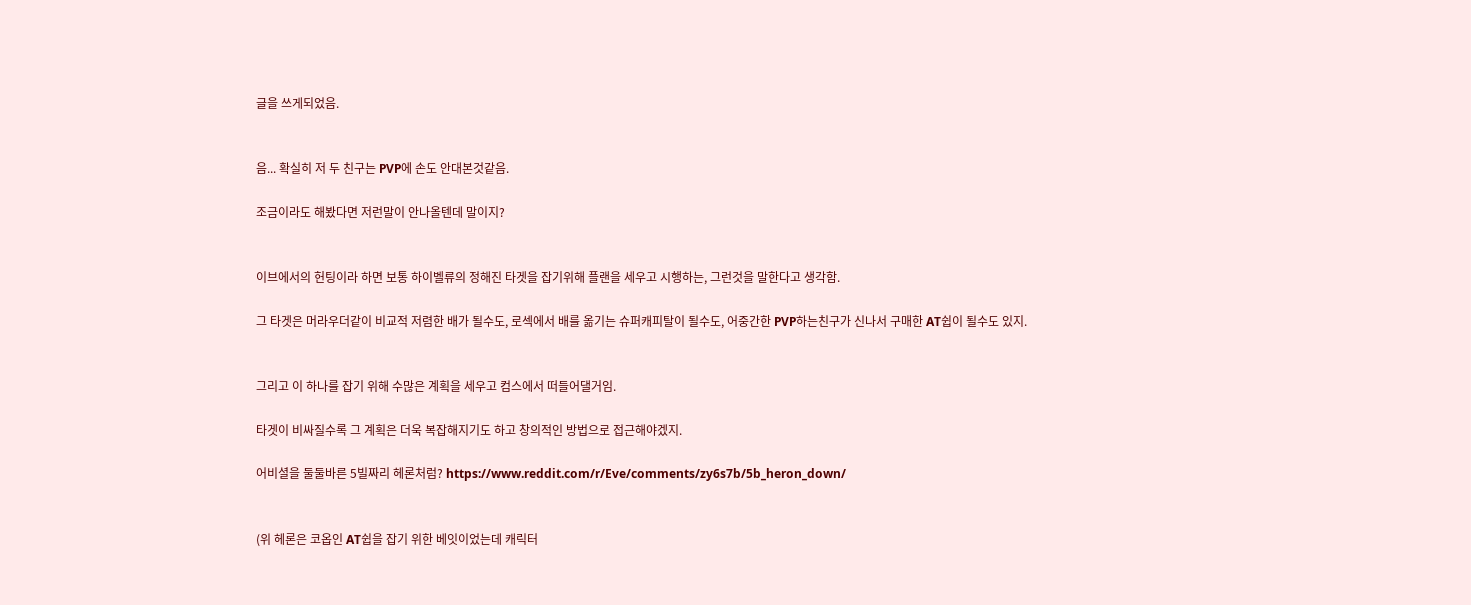글을 쓰게되었음.


음... 확실히 저 두 친구는 PVP에 손도 안대본것같음.

조금이라도 해봤다면 저런말이 안나올텐데 말이지?


이브에서의 헌팅이라 하면 보통 하이벨류의 정해진 타겟을 잡기위해 플랜을 세우고 시행하는, 그런것을 말한다고 생각함.

그 타겟은 머라우더같이 비교적 저렴한 배가 될수도, 로섹에서 배를 옮기는 슈퍼캐피탈이 될수도, 어중간한 PVP하는친구가 신나서 구매한 AT쉽이 될수도 있지.


그리고 이 하나를 잡기 위해 수많은 계획을 세우고 컴스에서 떠들어댈거임.

타겟이 비싸질수록 그 계획은 더욱 복잡해지기도 하고 창의적인 방법으로 접근해야겠지.

어비셜을 둘둘바른 5빌짜리 헤론처럼? https://www.reddit.com/r/Eve/comments/zy6s7b/5b_heron_down/


(위 헤론은 코옵인 AT쉽을 잡기 위한 베잇이었는데 캐릭터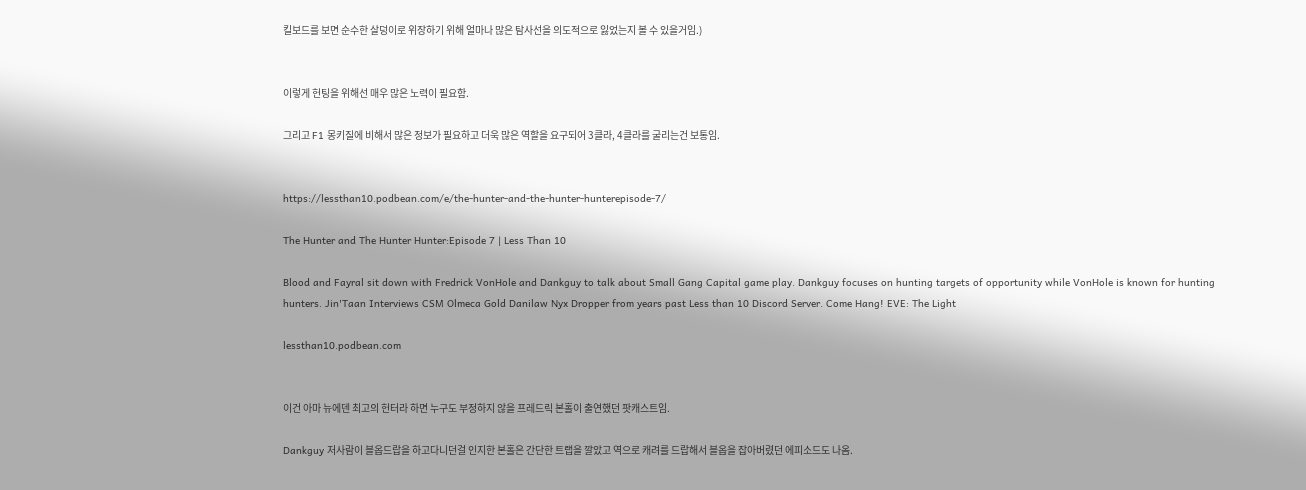킬보드를 보면 순수한 살덩이로 위장하기 위해 얼마나 많은 탐사선을 의도적으로 잃었는지 볼 수 있을거임.)


이렇게 헌팅을 위해선 매우 많은 노력이 필요함.

그리고 F1 몽키질에 비해서 많은 정보가 필요하고 더욱 많은 역할을 요구되어 3클라, 4클라를 굴리는건 보통임.


https://lessthan10.podbean.com/e/the-hunter-and-the-hunter-hunterepisode-7/

The Hunter and The Hunter Hunter:Episode 7 | Less Than 10

Blood and Fayral sit down with Fredrick VonHole and Dankguy to talk about Small Gang Capital game play. Dankguy focuses on hunting targets of opportunity while VonHole is known for hunting hunters. Jin'Taan Interviews CSM Olmeca Gold Danilaw Nyx Dropper from years past Less than 10 Discord Server. Come Hang! EVE: The Light

lessthan10.podbean.com


이건 아마 뉴에덴 최고의 헌터라 하면 누구도 부정하지 않을 프레드릭 본홀이 출연했던 팟캐스트임.

Dankguy 저사람이 블옵드랍을 하고다니던걸 인지한 본홀은 간단한 트랩을 깔았고 역으로 캐려를 드랍해서 블옵을 잡아버렸던 에피소드도 나옴.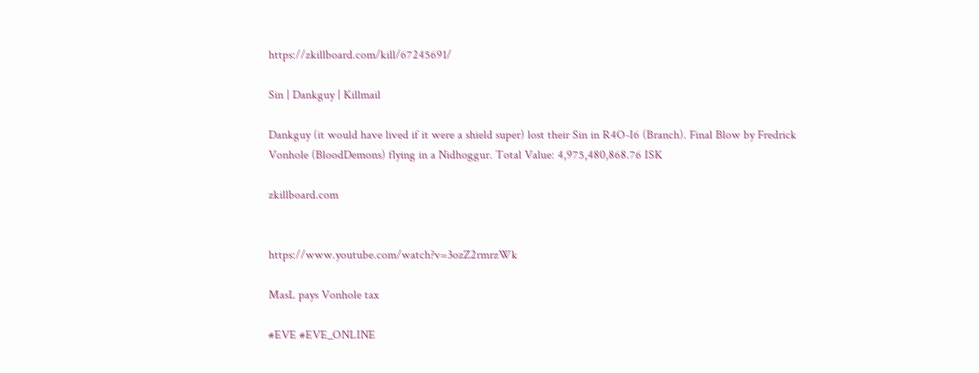https://zkillboard.com/kill/67245691/

Sin | Dankguy | Killmail

Dankguy (it would have lived if it were a shield super) lost their Sin in R4O-I6 (Branch). Final Blow by Fredrick Vonhole (BloodDemons) flying in a Nidhoggur. Total Value: 4,975,480,868.76 ISK

zkillboard.com


https://www.youtube.com/watch?v=3ozZ2rmrzWk

MasL pays Vonhole tax

#EVE #EVE_ONLINE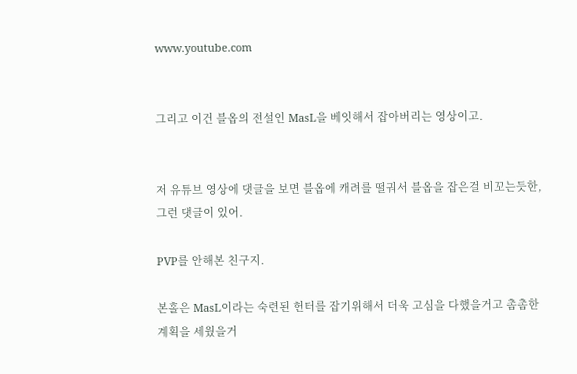www.youtube.com


그리고 이건 블옵의 전설인 MasL을 베잇해서 잡아버리는 영상이고.


저 유튜브 영상에 댓글을 보면 블옵에 캐려를 떨궈서 블옵을 잡은걸 비꼬는듯한, 그런 댓글이 있어.

PVP를 안해본 친구지.

본홀은 MasL이라는 숙련된 헌터를 잡기위해서 더욱 고심을 다했을거고 촘촘한 계획을 세웠을거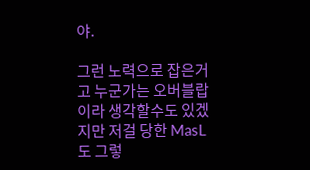야.

그런 노력으로 잡은거고 누군가는 오버블랍이라 생각할수도 있겠지만 저걸 당한 MasL도 그렇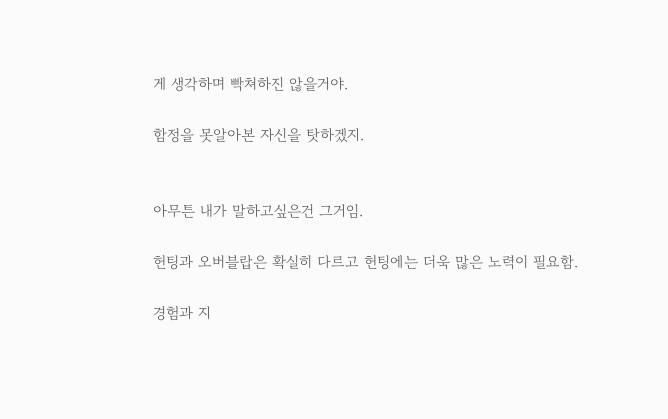게 생각하며 빡쳐하진 않을거야.

함정을 못알아본 자신을 탓하겠지.


아무튼 내가 말하고싶은건 그거임.

헌팅과 오버블랍은 확실히 다르고 헌팅에는 더욱 많은 노력이 필요함.

경험과 지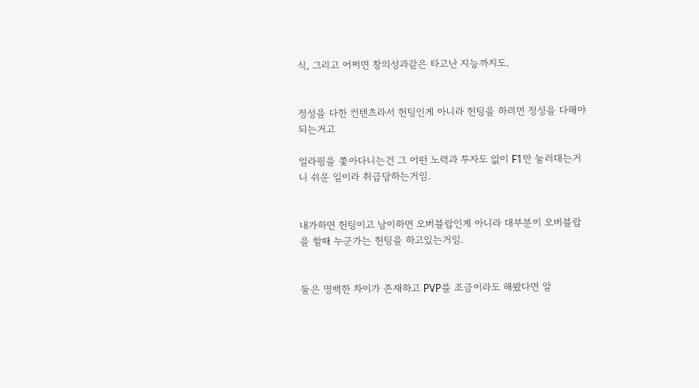식, 그리고 어쩌면 창의성과같은 타고난 지능까지도.


정성을 다한 컨텐츠라서 헌팅인게 아니라 헌팅을 하려면 정성을 다해야되는거고

얼라핑을 쫓아다니는건 그 어떤 노력과 투자도 없이 F1만 눌러대는거니 쉬운 일이라 취급당하는거임.


내가하면 헌팅이고 남이하면 오버블랍인게 아니라 대부분이 오버블랍을 할때 누군가는 헌팅을 하고있는거임.


둘은 명백한 차이가 존재하고 PVP를 조금이라도 해봤다면 알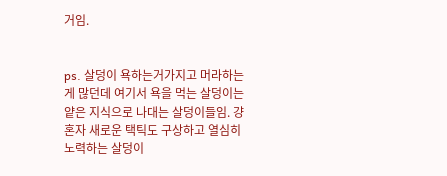거임.


ps. 살덩이 욕하는거가지고 머라하는게 많던데 여기서 욕을 먹는 살덩이는 얕은 지식으로 나대는 살덩이들임. 걍 혼자 새로운 택틱도 구상하고 열심히 노력하는 살덩이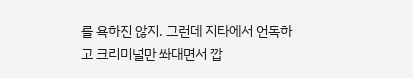를 욕하진 않지. 그런데 지타에서 언독하고 크리미널만 쏴대면서 깝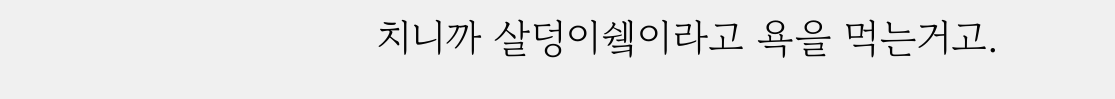치니까 살덩이쉨이라고 욕을 먹는거고.